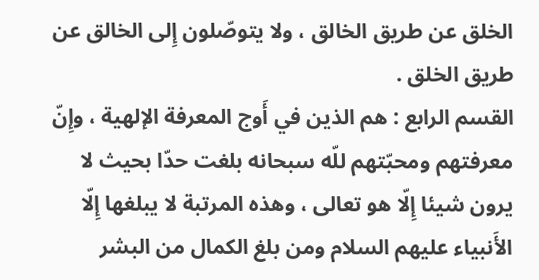الخلق عن طريق الخالق ، ولا يتوصّلون إِلى الخالق عن طريق الخلق .
القسم الرابع : هم الذين في أَوج المعرفة الإلهية ، وإِنّ معرفتهم ومحبّتهم للّه سبحانه بلغت حدّا بحيث لا يرون شيئا إِلّا هو تعالى ، وهذه المرتبة لا يبلغها إِلّا الأَنبياء عليهم السلام ومن بلغ الكمال من البشر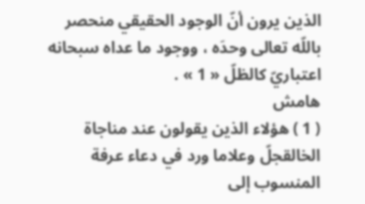الذين يرون أنّ الوجود الحقيقي منحصر باللّه تعالى وحدَه ، ووجود ما عداه سبحانه اعتباريّ كالظلّ « 1 » .
هامش
( 1 ) هؤلاء الذين يقولون عند مناجاة الخالقجلّ وعلاما ورد في دعاء عرفة المنسوب إلى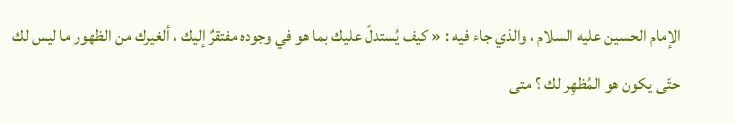الإمام الحسين عليه السلام ، والذي جاء فيه : « كيف يُستدلّ عليك بما هو في وجوده مفتقرٌ إليك ، ألغيرك من الظهور ما ليس لك حتّى يكون هو المُظهِر لك ؟ متى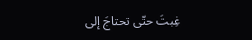غِبتَ حتّى تحتاجَ إلى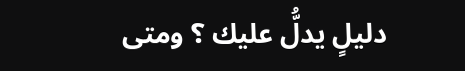دليلٍ يدلُّ عليك ؟ ومتى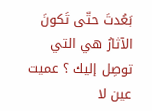بَعُدتَ حتّى تَكونَ الآثارُ هي التي توصِل إليك ؟ عميت عين لا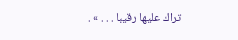تراك عليها رقيبا . . . » .